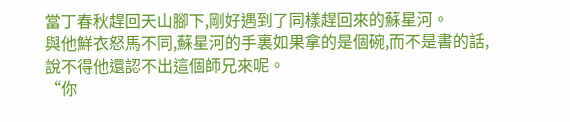當丁春秋趕回天山腳下,剛好遇到了同樣趕回來的蘇星河。
與他鮮衣怒馬不同,蘇星河的手裏如果拿的是個碗,而不是書的話,說不得他還認不出這個師兄來呢。
“你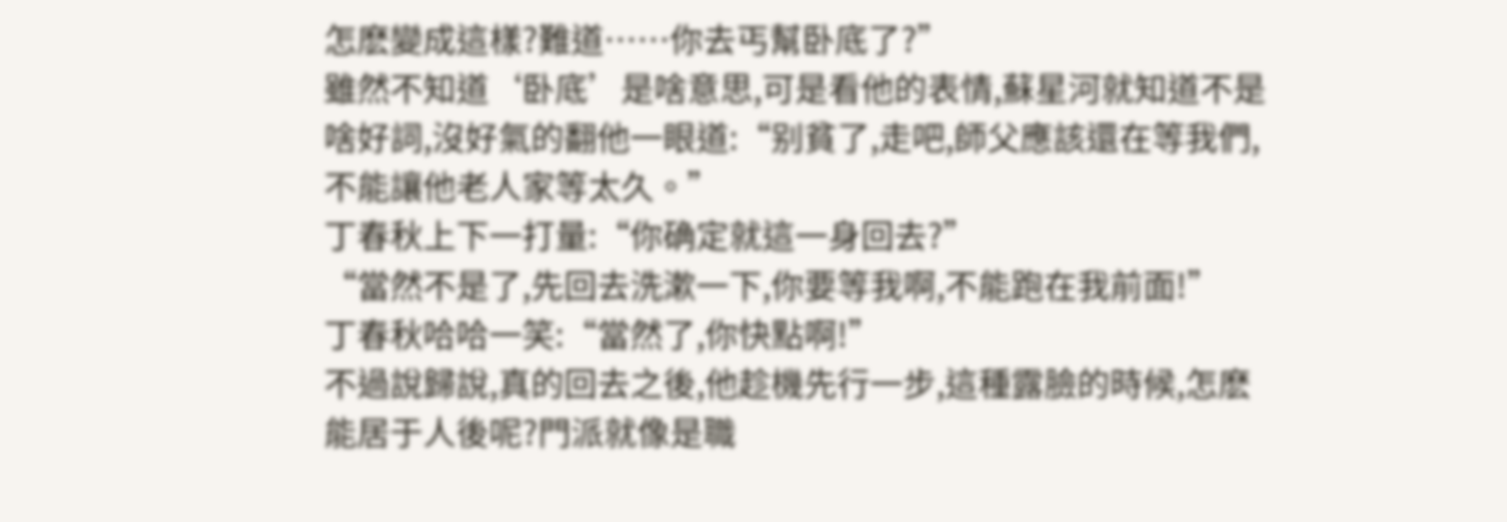怎麽變成這樣?難道……你去丐幫卧底了?”
雖然不知道‘卧底’是啥意思,可是看他的表情,蘇星河就知道不是啥好詞,沒好氣的翻他一眼道:“别貧了,走吧,師父應該還在等我們,不能讓他老人家等太久。”
丁春秋上下一打量:“你确定就這一身回去?”
“當然不是了,先回去洗漱一下,你要等我啊,不能跑在我前面!”
丁春秋哈哈一笑:“當然了,你快點啊!”
不過說歸說,真的回去之後,他趁機先行一步,這種露臉的時候,怎麽能居于人後呢?門派就像是職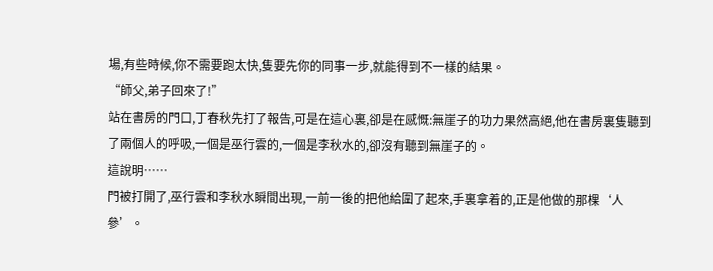場,有些時候,你不需要跑太快,隻要先你的同事一步,就能得到不一樣的結果。
“師父,弟子回來了!”
站在書房的門口,丁春秋先打了報告,可是在這心裏,卻是在感慨:無崖子的功力果然高絕,他在書房裏隻聽到了兩個人的呼吸,一個是巫行雲的,一個是李秋水的,卻沒有聽到無崖子的。
這說明……
門被打開了,巫行雲和李秋水瞬間出現,一前一後的把他給圍了起來,手裏拿着的,正是他做的那棵‘人參’。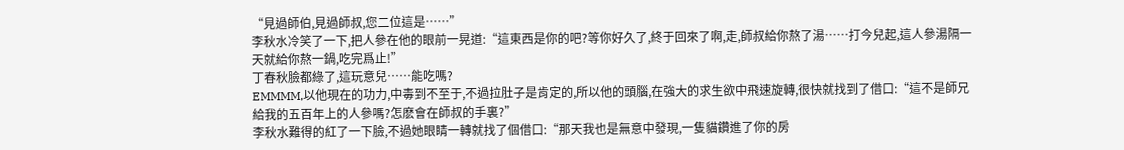“見過師伯,見過師叔,您二位這是……”
李秋水冷笑了一下,把人參在他的眼前一晃道:“這東西是你的吧?等你好久了,終于回來了啊,走,師叔給你熬了湯……打今兒起,這人參湯隔一天就給你熬一鍋,吃完爲止!”
丁春秋臉都綠了,這玩意兒……能吃嗎?
EMMMM,以他現在的功力,中毒到不至于,不過拉肚子是肯定的,所以他的頭腦,在強大的求生欲中飛速旋轉,很快就找到了借口:“這不是師兄給我的五百年上的人參嗎?怎麽會在師叔的手裏?”
李秋水難得的紅了一下臉,不過她眼睛一轉就找了個借口:“那天我也是無意中發現,一隻貓鑽進了你的房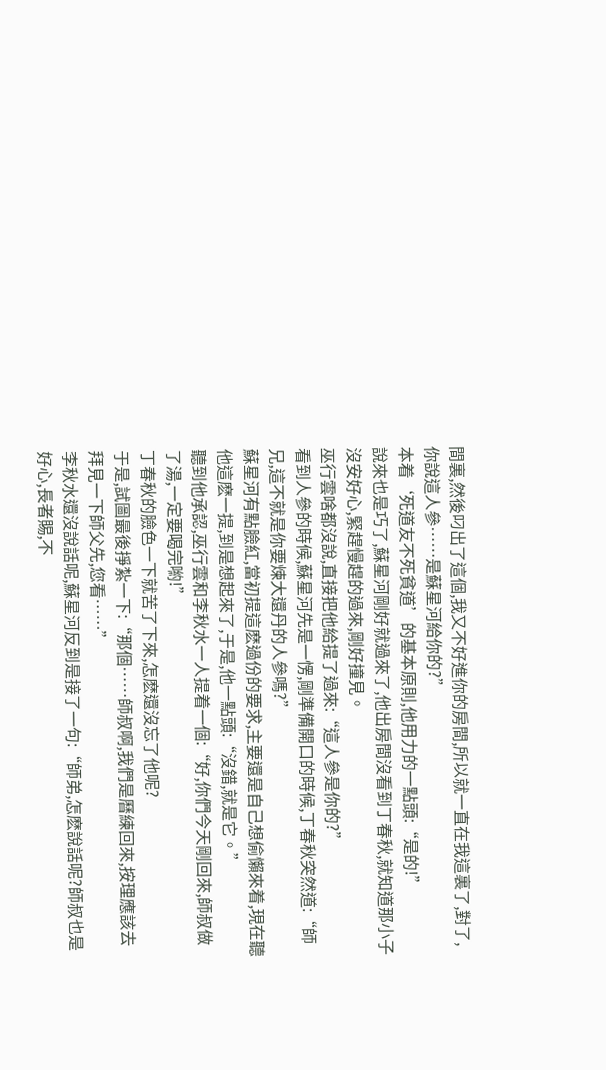間裏,然後叼出了這個,我又不好進你的房間,所以就一直在我這裏了,對了,你說這人參……是蘇星河給你的?”
本着‘死道友不死貧道’的基本原則,他用力的一點頭:“是的!”
說來也是巧了,蘇星河剛好就過來了,他出房間沒看到丁春秋,就知道那小子沒安好心,緊趕慢趕的過來,剛好撞見。
巫行雲啥都沒說,直接把他給提了過來:“這人參是你的?”
看到人參的時候,蘇星河先是一愣,剛準備開口的時候,丁春秋突然道:“師兄,這不就是你要煉大還丹的人參嗎?”
蘇星河有點臉紅,當初提這麽過份的要求,主要還是自己想偷懶來着,現在聽他這麽一提,到是想起來了,于是,他一點頭:“沒錯,就是它。”
聽到他承認,巫行雲和李秋水一人提着一個:“好,你們今天剛回來,師叔做了湯,一定要喝完喲!”
丁春秋的臉色一下就苦了下來,怎麽還沒忘了他呢?
于是,試圖最後掙紮一下:“那個……師叔啊,我們是曆練回來,按理應該去拜見一下師父先,您看……”
李秋水還沒說話呢,蘇星河反到是接了一句:“師弟,怎麽說話呢?師叔也是好心,長者賜,不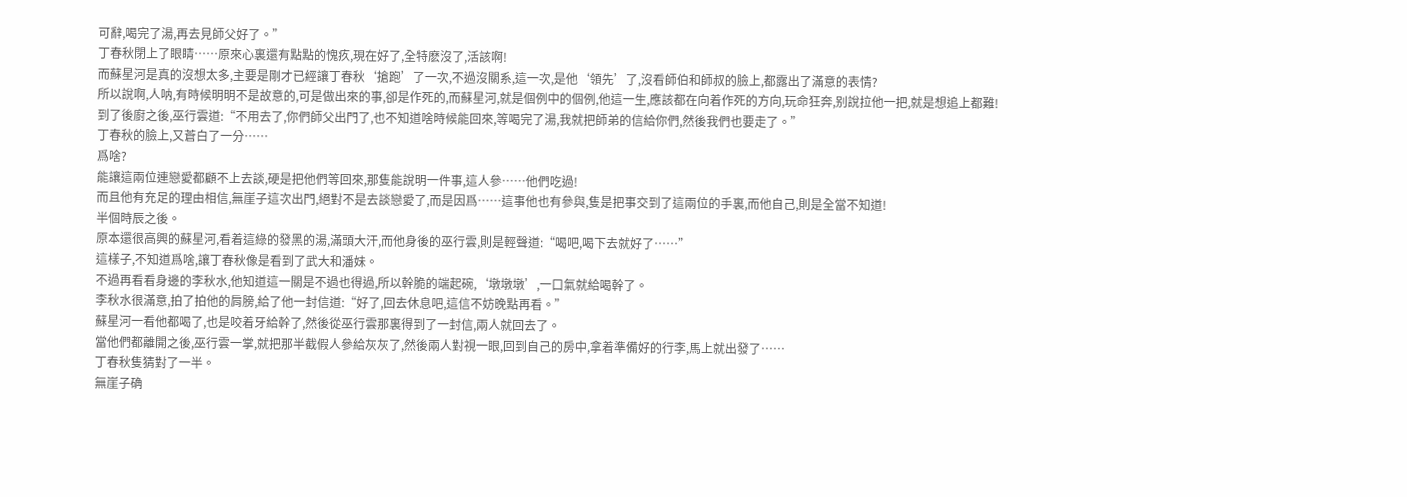可辭,喝完了湯,再去見師父好了。”
丁春秋閉上了眼睛……原來心裏還有點點的愧疚,現在好了,全特麽沒了,活該啊!
而蘇星河是真的沒想太多,主要是剛才已經讓丁春秋‘搶跑’了一次,不過沒關系,這一次,是他‘領先’了,沒看師伯和師叔的臉上,都露出了滿意的表情?
所以說啊,人呐,有時候明明不是故意的,可是做出來的事,卻是作死的,而蘇星河,就是個例中的個例,他這一生,應該都在向着作死的方向,玩命狂奔,别說拉他一把,就是想追上都難!
到了後廚之後,巫行雲道:“不用去了,你們師父出門了,也不知道啥時候能回來,等喝完了湯,我就把師弟的信給你們,然後我們也要走了。”
丁春秋的臉上,又蒼白了一分……
爲啥?
能讓這兩位連戀愛都顧不上去談,硬是把他們等回來,那隻能說明一件事,這人參……他們吃過!
而且他有充足的理由相信,無崖子這次出門,絕對不是去談戀愛了,而是因爲……這事他也有參與,隻是把事交到了這兩位的手裏,而他自己,則是全當不知道!
半個時辰之後。
原本還很高興的蘇星河,看着這綠的發黑的湯,滿頭大汗,而他身後的巫行雲,則是輕聲道:“喝吧,喝下去就好了……”
這樣子,不知道爲啥,讓丁春秋像是看到了武大和潘妹。
不過再看看身邊的李秋水,他知道這一關是不過也得過,所以幹脆的端起碗,‘墩墩墩’,一口氣就給喝幹了。
李秋水很滿意,拍了拍他的肩膀,給了他一封信道:“好了,回去休息吧,這信不妨晚點再看。”
蘇星河一看他都喝了,也是咬着牙給幹了,然後從巫行雲那裏得到了一封信,兩人就回去了。
當他們都離開之後,巫行雲一掌,就把那半截假人參給灰灰了,然後兩人對視一眼,回到自己的房中,拿着準備好的行李,馬上就出發了……
丁春秋隻猜對了一半。
無崖子确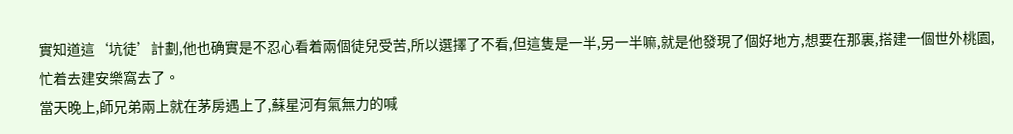實知道這‘坑徒’計劃,他也确實是不忍心看着兩個徒兒受苦,所以選擇了不看,但這隻是一半,另一半嘛,就是他發現了個好地方,想要在那裏,搭建一個世外桃園,忙着去建安樂窩去了。
當天晚上,師兄弟兩上就在茅房遇上了,蘇星河有氣無力的喊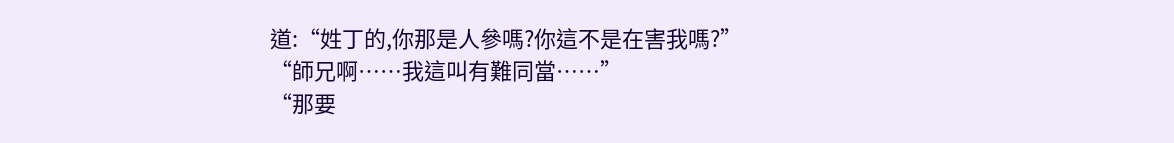道:“姓丁的,你那是人參嗎?你這不是在害我嗎?”
“師兄啊……我這叫有難同當……”
“那要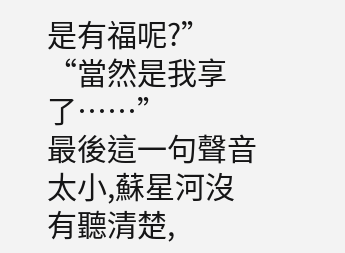是有福呢?”
“當然是我享了……”
最後這一句聲音太小,蘇星河沒有聽清楚,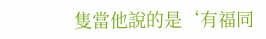隻當他說的是‘有福同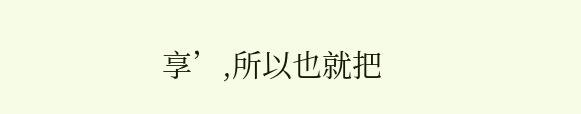享’,所以也就把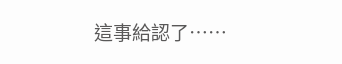這事給認了……